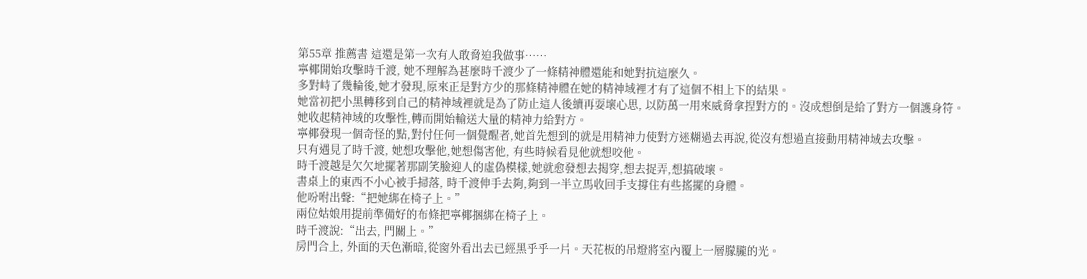第55章 推薦書 這還是第一次有人敢脅迫我做事……
寧椰開始攻擊時千渡, 她不理解為甚麼時千渡少了一條精神體還能和她對抗這麼久。
多對峙了幾輪後,她才發現,原來正是對方少的那條精神體在她的精神域裡才有了這個不相上下的結果。
她當初把小黑轉移到自己的精神域裡就是為了防止這人後續再耍壞心思, 以防萬一用來威脅拿捏對方的。沒成想倒是給了對方一個護身符。
她收起精神域的攻擊性,轉而開始輸送大量的精神力給對方。
寧椰發現一個奇怪的點,對付任何一個覺醒者,她首先想到的就是用精神力使對方迷糊過去再說,從沒有想過直接動用精神域去攻擊。
只有遇見了時千渡, 她想攻擊他,她想傷害他, 有些時候看見他就想咬他。
時千渡越是欠欠地擺著那副笑臉迎人的虛偽模樣,她就愈發想去揭穿,想去捉弄,想搞破壞。
書桌上的東西不小心被手掃落, 時千渡伸手去夠,夠到一半立馬收回手支撐住有些搖擺的身體。
他吩咐出聲:“把她綁在椅子上。”
兩位姑娘用提前準備好的布條把寧椰捆綁在椅子上。
時千渡說:“出去, 門關上。”
房門合上, 外面的天色漸暗,從窗外看出去已經黑乎乎一片。天花板的吊燈將室內覆上一層朦朧的光。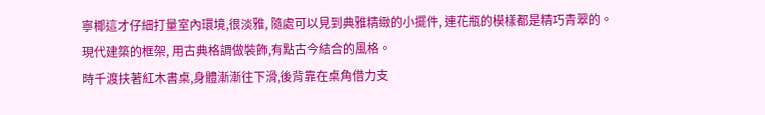寧椰這才仔細打量室內環境,很淡雅, 隨處可以見到典雅精緻的小擺件, 連花瓶的模樣都是精巧青翠的。
現代建築的框架, 用古典格調做裝飾,有點古今結合的風格。
時千渡扶著紅木書桌,身體漸漸往下滑,後背靠在桌角借力支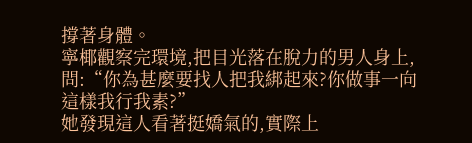撐著身體。
寧椰觀察完環境,把目光落在脫力的男人身上, 問:“你為甚麼要找人把我綁起來?你做事一向這樣我行我素?”
她發現這人看著挺嬌氣的,實際上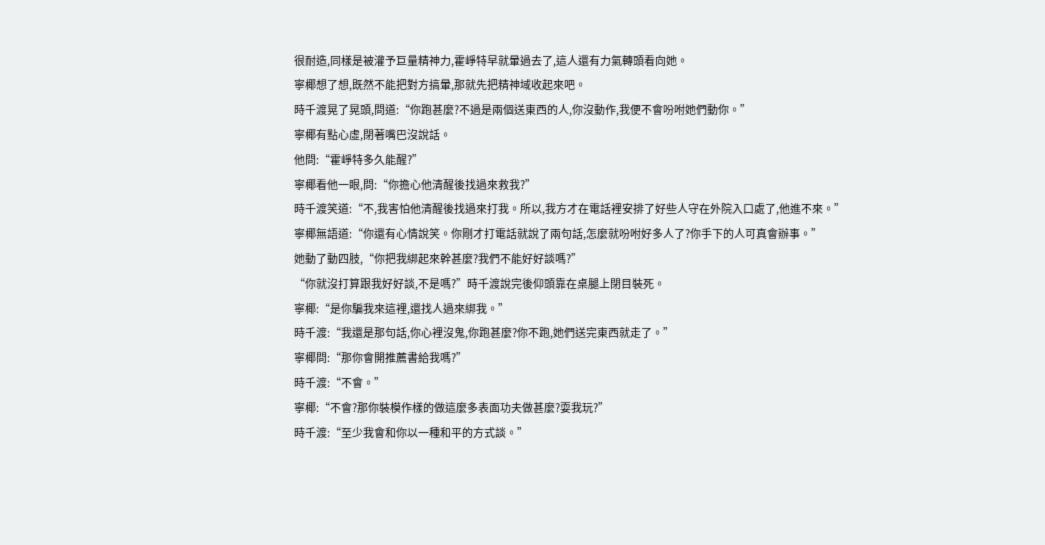很耐造,同樣是被灌予巨量精神力,霍崢特早就暈過去了,這人還有力氣轉頭看向她。
寧椰想了想,既然不能把對方搞暈,那就先把精神域收起來吧。
時千渡晃了晃頭,問道:“你跑甚麼?不過是兩個送東西的人,你沒動作,我便不會吩咐她們動你。”
寧椰有點心虛,閉著嘴巴沒說話。
他問:“霍崢特多久能醒?”
寧椰看他一眼,問:“你擔心他清醒後找過來救我?”
時千渡笑道:“不,我害怕他清醒後找過來打我。所以,我方才在電話裡安排了好些人守在外院入口處了,他進不來。”
寧椰無語道:“你還有心情說笑。你剛才打電話就說了兩句話,怎麼就吩咐好多人了?你手下的人可真會辦事。”
她動了動四肢,“你把我綁起來幹甚麼?我們不能好好談嗎?”
“你就沒打算跟我好好談,不是嗎?”時千渡說完後仰頭靠在桌腿上閉目裝死。
寧椰:“是你騙我來這裡,還找人過來綁我。”
時千渡:“我還是那句話,你心裡沒鬼,你跑甚麼?你不跑,她們送完東西就走了。”
寧椰問:“那你會開推薦書給我嗎?”
時千渡:“不會。”
寧椰:“不會?那你裝模作樣的做這麼多表面功夫做甚麼?耍我玩?”
時千渡:“至少我會和你以一種和平的方式談。”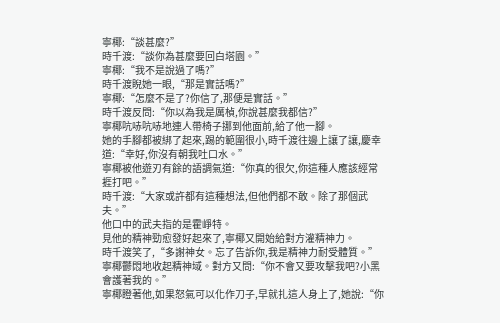寧椰:“談甚麼?”
時千渡:“談你為甚麼要回白塔園。”
寧椰:“我不是說過了嗎?”
時千渡睨她一眼,“那是實話嗎?”
寧椰:“怎麼不是了?你信了,那便是實話。”
時千渡反問:“你以為我是厲楨,你說甚麼我都信?”
寧椰吭哧吭哧地連人帶椅子挪到他面前,給了他一腳。
她的手腳都被綁了起來,踢的範圍很小,時千渡往邊上讓了讓,慶幸道:“幸好,你沒有朝我吐口水。”
寧椰被他遊刃有餘的語調氣道:“你真的很欠,你這種人應該經常捱打吧。”
時千渡:“大家或許都有這種想法,但他們都不敢。除了那個武夫。”
他口中的武夫指的是霍崢特。
見他的精神勁愈發好起來了,寧椰又開始給對方灌精神力。
時千渡笑了,“多謝神女。忘了告訴你,我是精神力耐受體質。”
寧椰鬱悶地收起精神域。對方又問:“你不會又要攻擊我吧?小黑會護著我的。”
寧椰瞪著他,如果怒氣可以化作刀子,早就扎這人身上了,她說:“你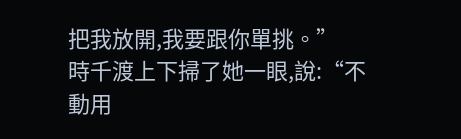把我放開,我要跟你單挑。”
時千渡上下掃了她一眼,說:“不動用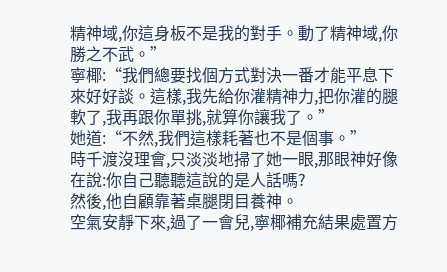精神域,你這身板不是我的對手。動了精神域,你勝之不武。”
寧椰:“我們總要找個方式對決一番才能平息下來好好談。這樣,我先給你灌精神力,把你灌的腿軟了,我再跟你單挑,就算你讓我了。”
她道:“不然,我們這樣耗著也不是個事。”
時千渡沒理會,只淡淡地掃了她一眼,那眼神好像在說:你自己聽聽這說的是人話嗎?
然後,他自顧靠著桌腿閉目養神。
空氣安靜下來,過了一會兒,寧椰補充結果處置方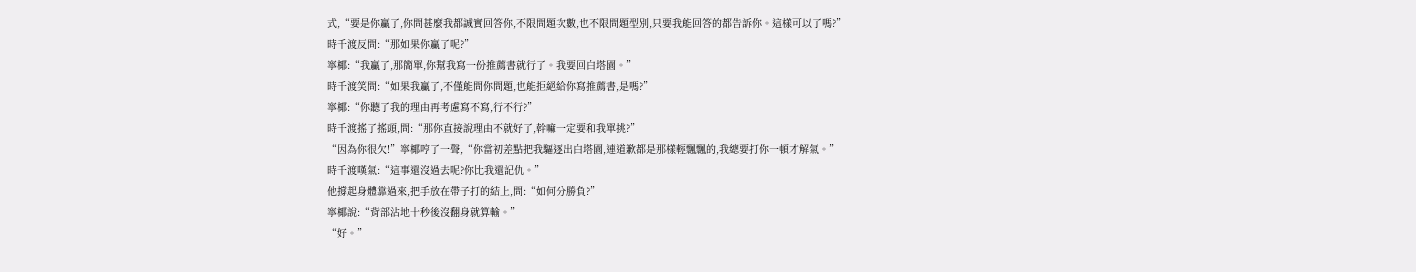式,“要是你贏了,你問甚麼我都誠實回答你,不限問題次數,也不限問題型別,只要我能回答的都告訴你。這樣可以了嗎?”
時千渡反問:“那如果你贏了呢?”
寧椰:“我贏了,那簡單,你幫我寫一份推薦書就行了。我要回白塔園。”
時千渡笑問:“如果我贏了,不僅能問你問題,也能拒絕給你寫推薦書,是嗎?”
寧椰:“你聽了我的理由再考慮寫不寫,行不行?”
時千渡搖了搖頭,問:“那你直接說理由不就好了,幹嘛一定要和我單挑?”
“因為你很欠!”寧椰哼了一聲,“你當初差點把我驅逐出白塔園,連道歉都是那樣輕飄飄的,我總要打你一頓才解氣。”
時千渡嘆氣:“這事還沒過去呢?你比我還記仇。”
他撐起身體靠過來,把手放在帶子打的結上,問:“如何分勝負?”
寧椰說:“背部沾地十秒後沒翻身就算輸。”
“好。”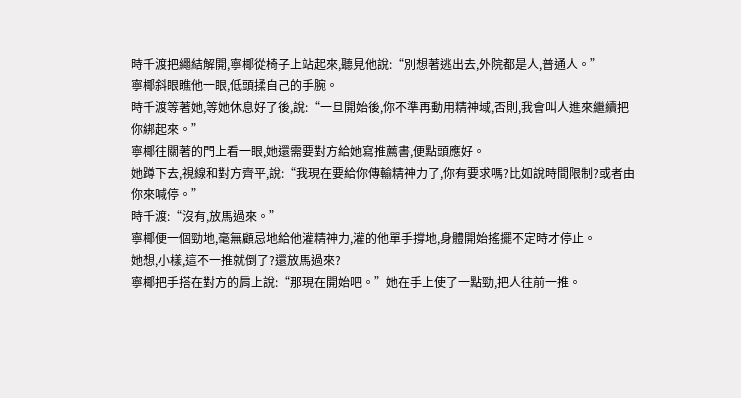時千渡把繩結解開,寧椰從椅子上站起來,聽見他說:“別想著逃出去,外院都是人,普通人。”
寧椰斜眼瞧他一眼,低頭揉自己的手腕。
時千渡等著她,等她休息好了後,說:“一旦開始後,你不準再動用精神域,否則,我會叫人進來繼續把你綁起來。”
寧椰往關著的門上看一眼,她還需要對方給她寫推薦書,便點頭應好。
她蹲下去,視線和對方齊平,說:“我現在要給你傳輸精神力了,你有要求嗎?比如說時間限制?或者由你來喊停。”
時千渡:“沒有,放馬過來。”
寧椰便一個勁地,毫無顧忌地給他灌精神力,灌的他單手撐地,身體開始搖擺不定時才停止。
她想,小樣,這不一推就倒了?還放馬過來?
寧椰把手搭在對方的肩上說:“那現在開始吧。”她在手上使了一點勁,把人往前一推。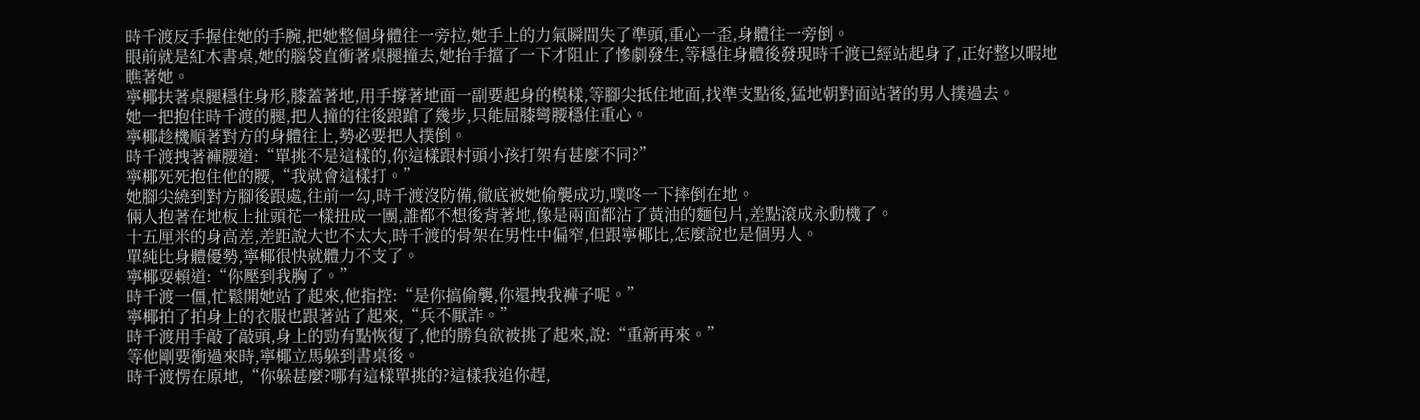時千渡反手握住她的手腕,把她整個身體往一旁拉,她手上的力氣瞬間失了準頭,重心一歪,身體往一旁倒。
眼前就是紅木書桌,她的腦袋直衝著桌腿撞去,她抬手擋了一下才阻止了慘劇發生,等穩住身體後發現時千渡已經站起身了,正好整以暇地瞧著她。
寧椰扶著桌腿穩住身形,膝蓋著地,用手撐著地面一副要起身的模樣,等腳尖抵住地面,找準支點後,猛地朝對面站著的男人撲過去。
她一把抱住時千渡的腿,把人撞的往後踉蹌了幾步,只能屈膝彎腰穩住重心。
寧椰趁機順著對方的身體往上,勢必要把人撲倒。
時千渡拽著褲腰道:“單挑不是這樣的,你這樣跟村頭小孩打架有甚麼不同?”
寧椰死死抱住他的腰,“我就會這樣打。”
她腳尖繞到對方腳後跟處,往前一勾,時千渡沒防備,徹底被她偷襲成功,噗咚一下摔倒在地。
倆人抱著在地板上扯頭花一樣扭成一團,誰都不想後背著地,像是兩面都沾了黃油的麵包片,差點滾成永動機了。
十五厘米的身高差,差距說大也不太大,時千渡的骨架在男性中偏窄,但跟寧椰比,怎麼說也是個男人。
單純比身體優勢,寧椰很快就體力不支了。
寧椰耍賴道:“你壓到我胸了。”
時千渡一僵,忙鬆開她站了起來,他指控:“是你搞偷襲,你還拽我褲子呢。”
寧椰拍了拍身上的衣服也跟著站了起來,“兵不厭詐。”
時千渡用手敲了敲頭,身上的勁有點恢復了,他的勝負欲被挑了起來,說:“重新再來。”
等他剛要衝過來時,寧椰立馬躲到書桌後。
時千渡愣在原地,“你躲甚麼?哪有這樣單挑的?這樣我追你趕,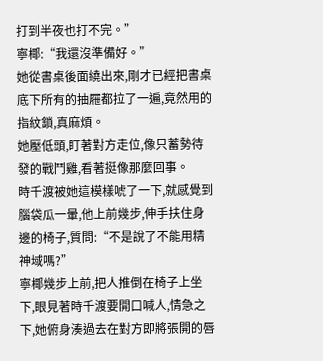打到半夜也打不完。”
寧椰:“我還沒準備好。”
她從書桌後面繞出來,剛才已經把書桌底下所有的抽屜都拉了一遍,竟然用的指紋鎖,真麻煩。
她壓低頭,盯著對方走位,像只蓄勢待發的戰鬥雞,看著挺像那麼回事。
時千渡被她這模樣唬了一下,就感覺到腦袋瓜一暈,他上前幾步,伸手扶住身邊的椅子,質問:“不是說了不能用精神域嗎?”
寧椰幾步上前,把人推倒在椅子上坐下,眼見著時千渡要開口喊人,情急之下,她俯身湊過去在對方即將張開的唇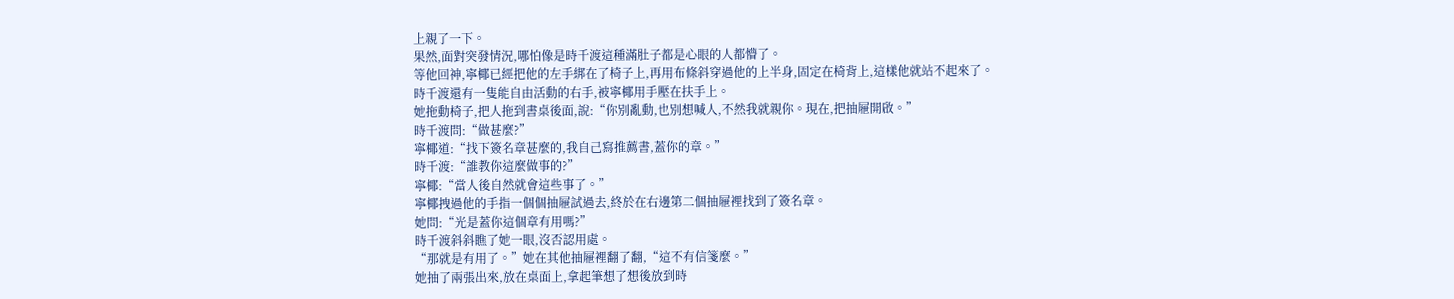上親了一下。
果然,面對突發情況,哪怕像是時千渡這種滿肚子都是心眼的人都懵了。
等他回神,寧椰已經把他的左手綁在了椅子上,再用布條斜穿過他的上半身,固定在椅背上,這樣他就站不起來了。
時千渡還有一隻能自由活動的右手,被寧椰用手壓在扶手上。
她拖動椅子,把人拖到書桌後面,說:“你別亂動,也別想喊人,不然我就親你。現在,把抽屜開啟。”
時千渡問:“做甚麼?”
寧椰道:“找下簽名章甚麼的,我自己寫推薦書,蓋你的章。”
時千渡:“誰教你這麼做事的?”
寧椰:“當人後自然就會這些事了。”
寧椰拽過他的手指一個個抽屜試過去,終於在右邊第二個抽屜裡找到了簽名章。
她問:“光是蓋你這個章有用嗎?”
時千渡斜斜瞧了她一眼,沒否認用處。
“那就是有用了。”她在其他抽屜裡翻了翻,“這不有信箋麼。”
她抽了兩張出來,放在桌面上,拿起筆想了想後放到時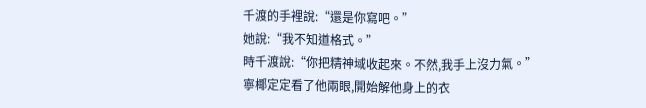千渡的手裡說:“還是你寫吧。”
她說:“我不知道格式。”
時千渡說:“你把精神域收起來。不然,我手上沒力氣。”
寧椰定定看了他兩眼,開始解他身上的衣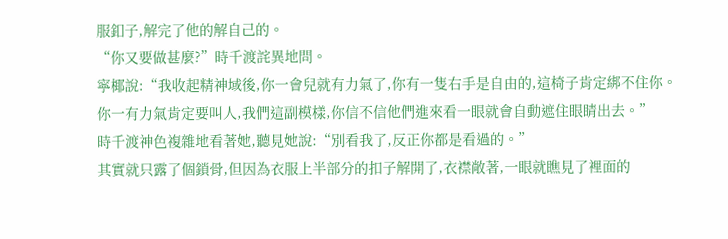服釦子,解完了他的解自己的。
“你又要做甚麼?”時千渡詫異地問。
寧椰說:“我收起精神域後,你一會兒就有力氣了,你有一隻右手是自由的,這椅子肯定綁不住你。你一有力氣肯定要叫人,我們這副模樣,你信不信他們進來看一眼就會自動遮住眼睛出去。”
時千渡神色複雜地看著她,聽見她說:“別看我了,反正你都是看過的。”
其實就只露了個鎖骨,但因為衣服上半部分的扣子解開了,衣襟敞著,一眼就瞧見了裡面的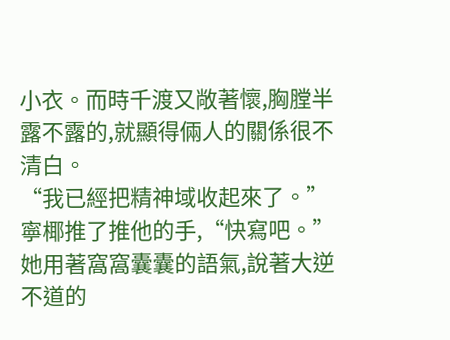小衣。而時千渡又敞著懷,胸膛半露不露的,就顯得倆人的關係很不清白。
“我已經把精神域收起來了。”寧椰推了推他的手,“快寫吧。”她用著窩窩囊囊的語氣,說著大逆不道的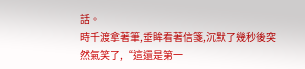話。
時千渡拿著筆,垂眸看著信箋,沉默了幾秒後突然氣笑了,“這還是第一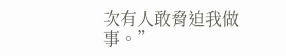次有人敢脅迫我做事。”